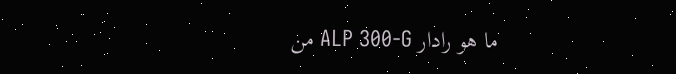ما هو رادار ALP 300-G من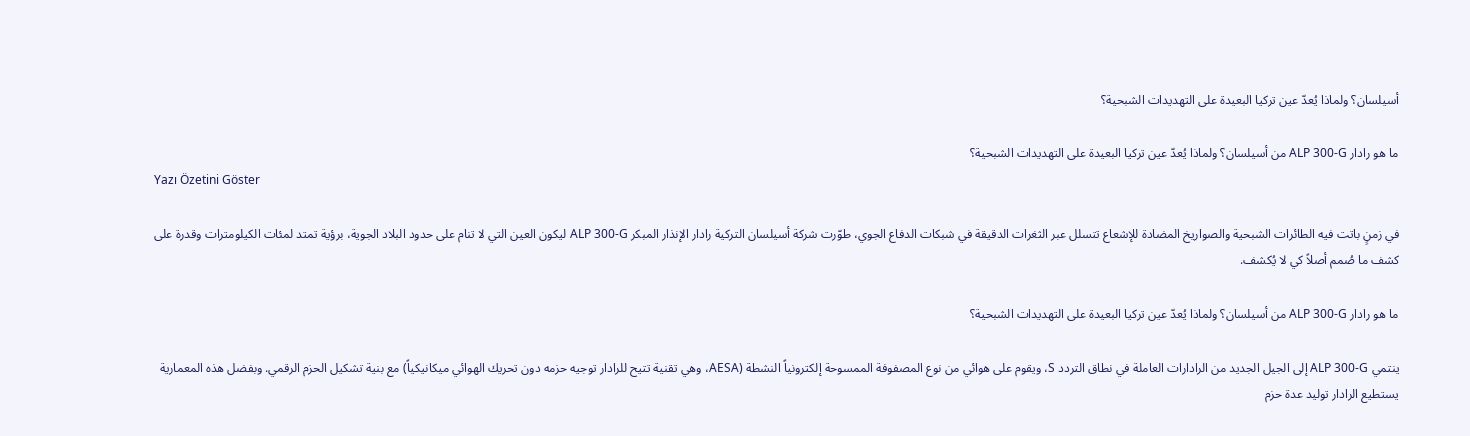أسيلسان؟ ولماذا يُعدّ عين تركيا البعيدة على التهديدات الشبحية؟

ما هو رادار ALP 300-G من أسيلسان؟ ولماذا يُعدّ عين تركيا البعيدة على التهديدات الشبحية؟
Yazı Özetini Göster

في زمنٍ باتت فيه الطائرات الشبحية والصواريخ المضادة للإشعاع تتسلل عبر الثغرات الدقيقة في شبكات الدفاع الجوي، طوّرت شركة أسيلسان التركية رادار الإنذار المبكر ALP 300-G ليكون العين التي لا تنام على حدود البلاد الجوية، برؤية تمتد لمئات الكيلومترات وقدرة على كشف ما صُمم أصلاً كي لا يُكشف.

ما هو رادار ALP 300-G من أسيلسان؟ ولماذا يُعدّ عين تركيا البعيدة على التهديدات الشبحية؟

ينتمي ALP 300-G إلى الجيل الجديد من الرادارات العاملة في نطاق التردد S، ويقوم على هوائي من نوع المصفوفة الممسوحة إلكترونياً النشطة (AESA، وهي تقنية تتيح للرادار توجيه حزمه دون تحريك الهوائي ميكانيكياً) مع بنية تشكيل الحزم الرقمي. وبفضل هذه المعمارية يستطيع الرادار توليد عدة حزم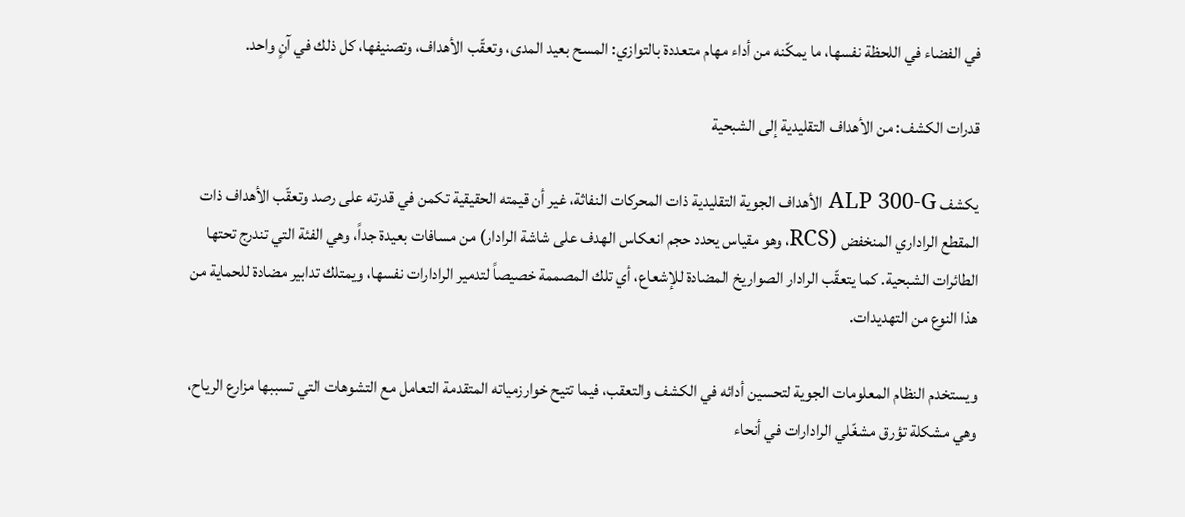في الفضاء في اللحظة نفسها، ما يمكّنه من أداء مهام متعددة بالتوازي: المسح بعيد المدى، وتعقّب الأهداف، وتصنيفها، كل ذلك في آنٍ واحد.

قدرات الكشف: من الأهداف التقليدية إلى الشبحية

يكشف ALP 300-G الأهداف الجوية التقليدية ذات المحركات النفاثة، غير أن قيمته الحقيقية تكمن في قدرته على رصد وتعقّب الأهداف ذات المقطع الراداري المنخفض (RCS، وهو مقياس يحدد حجم انعكاس الهدف على شاشة الرادار) من مسافات بعيدة جداً، وهي الفئة التي تندرج تحتها الطائرات الشبحية. كما يتعقّب الرادار الصواريخ المضادة للإشعاع، أي تلك المصممة خصيصاً لتدمير الرادارات نفسها، ويمتلك تدابير مضادة للحماية من هذا النوع من التهديدات.

ويستخدم النظام المعلومات الجوية لتحسين أدائه في الكشف والتعقب، فيما تتيح خوارزمياته المتقدمة التعامل مع التشوهات التي تسببها مزارع الرياح، وهي مشكلة تؤرق مشغّلي الرادارات في أنحاء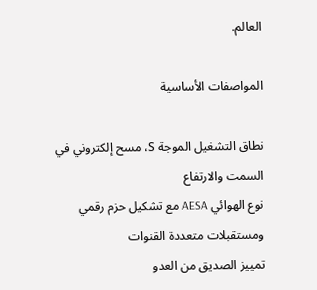العالم.

المواصفات الأساسية

نطاق التشغيل الموجة S، مسح إلكتروني في السمت والارتفاع
نوع الهوائي AESA مع تشكيل حزم رقمي ومستقبلات متعددة القنوات
تمييز الصديق من العدو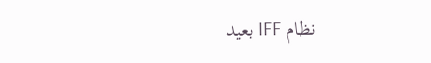نظام IFF بعيد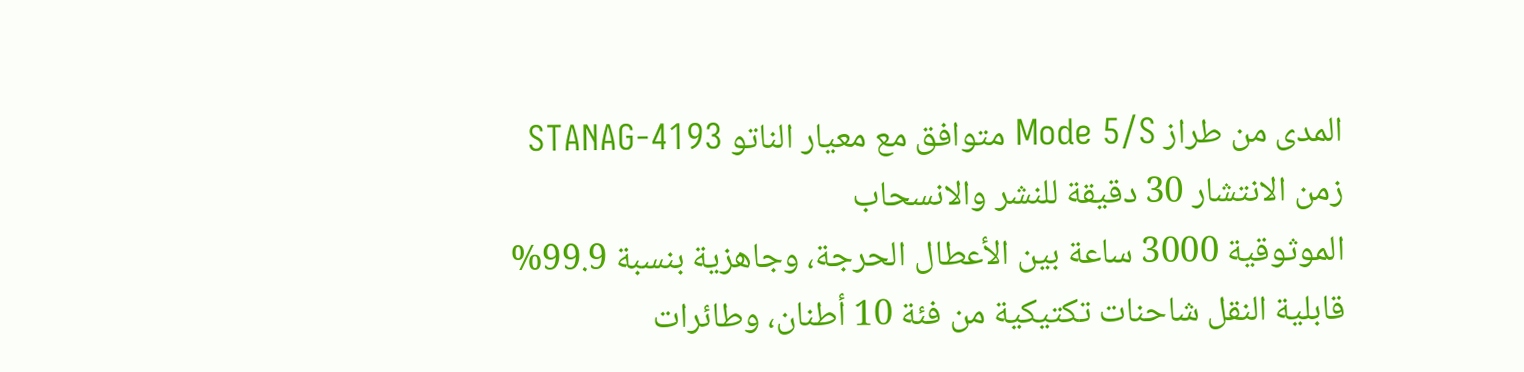المدى من طراز Mode 5/S متوافق مع معيار الناتو STANAG-4193
زمن الانتشار 30 دقيقة للنشر والانسحاب
الموثوقية 3000 ساعة بين الأعطال الحرجة، وجاهزية بنسبة 99.9%
قابلية النقل شاحنات تكتيكية من فئة 10 أطنان، وطائرات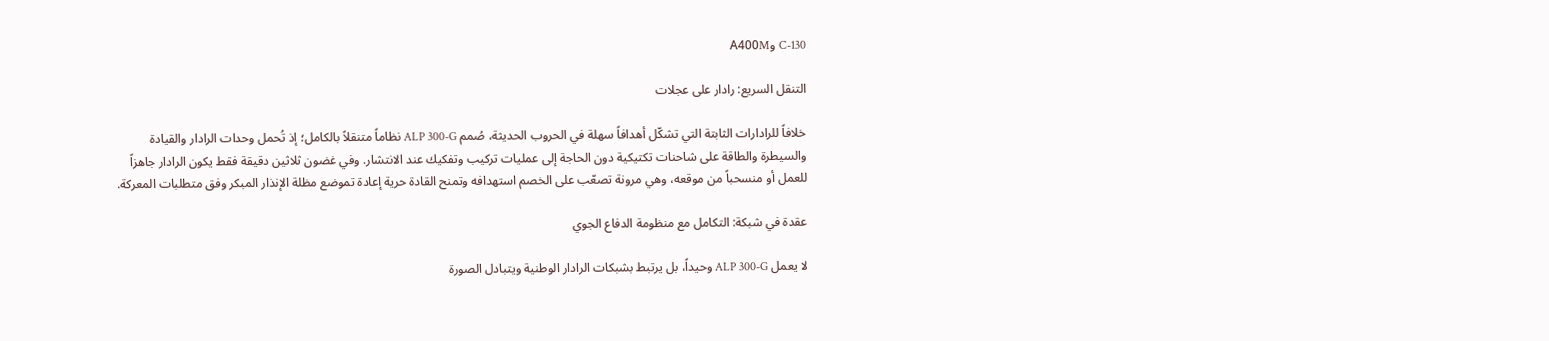C-130 وA400M

التنقل السريع: رادار على عجلات

خلافاً للرادارات الثابتة التي تشكّل أهدافاً سهلة في الحروب الحديثة، صُمم ALP 300-G نظاماً متنقلاً بالكامل؛ إذ تُحمل وحدات الرادار والقيادة والسيطرة والطاقة على شاحنات تكتيكية دون الحاجة إلى عمليات تركيب وتفكيك عند الانتشار. وفي غضون ثلاثين دقيقة فقط يكون الرادار جاهزاً للعمل أو منسحباً من موقعه، وهي مرونة تصعّب على الخصم استهدافه وتمنح القادة حرية إعادة تموضع مظلة الإنذار المبكر وفق متطلبات المعركة.

عقدة في شبكة: التكامل مع منظومة الدفاع الجوي

لا يعمل ALP 300-G وحيداً، بل يرتبط بشبكات الرادار الوطنية ويتبادل الصورة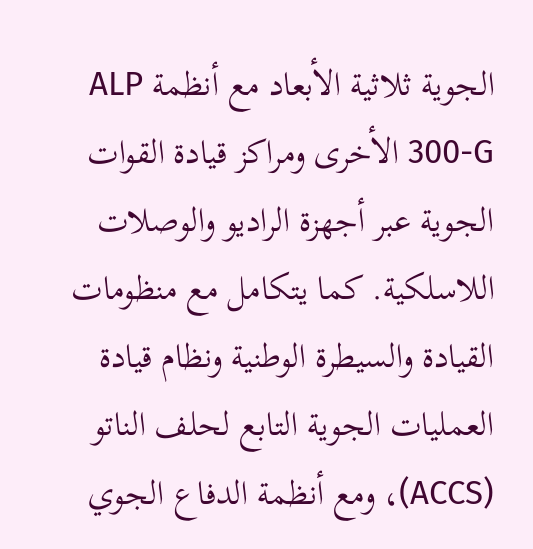الجوية ثلاثية الأبعاد مع أنظمة ALP 300-G الأخرى ومراكز قيادة القوات الجوية عبر أجهزة الراديو والوصلات اللاسلكية. كما يتكامل مع منظومات القيادة والسيطرة الوطنية ونظام قيادة العمليات الجوية التابع لحلف الناتو (ACCS)، ومع أنظمة الدفاع الجوي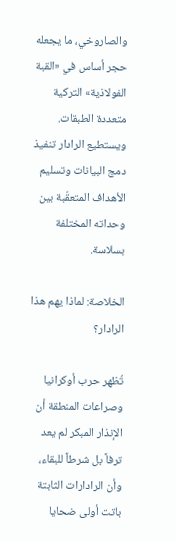والصاروخي، ما يجعله حجر أساس في «القبة الفولاذية» التركية متعددة الطبقات. ويستطيع الرادار تنفيذ دمج البيانات وتسليم الأهداف المتعقّبة بين وحداته المختلفة بسلاسة.

الخلاصة: لماذا يهم هذا الرادار؟

تُظهر حرب أوكرانيا وصراعات المنطقة أن الإنذار المبكر لم يعد ترفاً بل شرطاً للبقاء، وأن الرادارات الثابتة باتت أولى ضحايا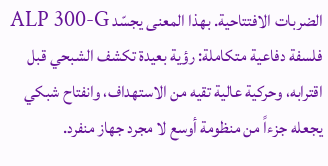الضربات الافتتاحية. بهذا المعنى يجسّد ALP 300-G فلسفة دفاعية متكاملة: رؤية بعيدة تكشف الشبحي قبل اقترابه، وحركية عالية تقيه من الاستهداف، وانفتاح شبكي يجعله جزءاً من منظومة أوسع لا مجرد جهاز منفرد.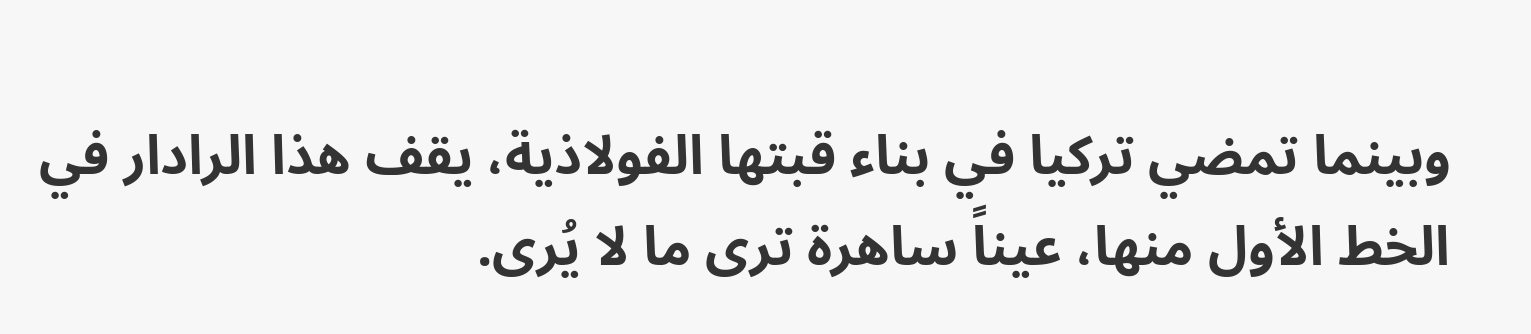وبينما تمضي تركيا في بناء قبتها الفولاذية، يقف هذا الرادار في الخط الأول منها، عيناً ساهرة ترى ما لا يُرى.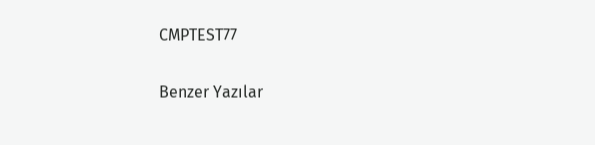CMPTEST77

Benzer Yazılar